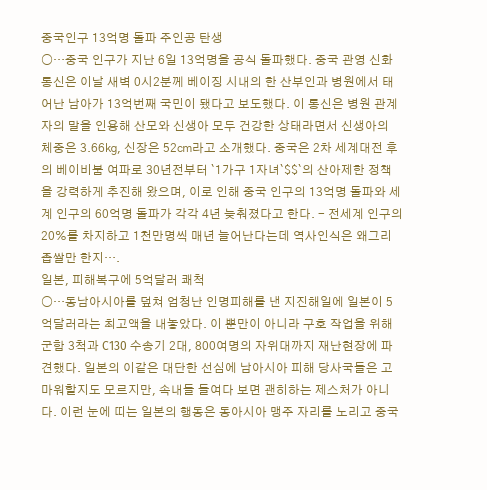중국인구 13억명 돌파 주인공 탄생
○…중국 인구가 지난 6일 13억명을 공식 돌파했다. 중국 관영 신화통신은 이날 새벽 0시2분께 베이징 시내의 한 산부인과 병원에서 태어난 남아가 13억번째 국민이 됐다고 보도했다. 이 통신은 병원 관계자의 말을 인용해 산모와 신생아 모두 건강한 상태라면서 신생아의 체중은 3.66㎏, 신장은 52㎝라고 소개했다. 중국은 2차 세계대전 후의 베이비붐 여파로 30년전부터 `1가구 1자녀`$$`의 산아제한 정책을 강력하게 추진해 왔으며, 이로 인해 중국 인구의 13억명 돌파와 세계 인구의 60억명 돌파가 각각 4년 늦춰졌다고 한다. - 전세계 인구의 20%를 차지하고 1천만명씩 매년 늘어난다는데 역사인식은 왜그리 좁쌀만 한지….
일본, 피해복구에 5억달러 쾌척
○…동남아시아를 덮쳐 엄청난 인명피해를 낸 지진해일에 일본이 5억달러라는 최고액을 내놓았다. 이 뿐만이 아니라 구호 작업을 위해 군함 3척과 C130 수송기 2대, 800여명의 자위대까지 재난현장에 파견했다. 일본의 이같은 대단한 선심에 남아시아 피해 당사국들은 고마워할지도 모르지만, 속내들 들여다 보면 괜히하는 제스처가 아니다. 이런 눈에 띠는 일본의 행동은 동아시아 맹주 자리를 노리고 중국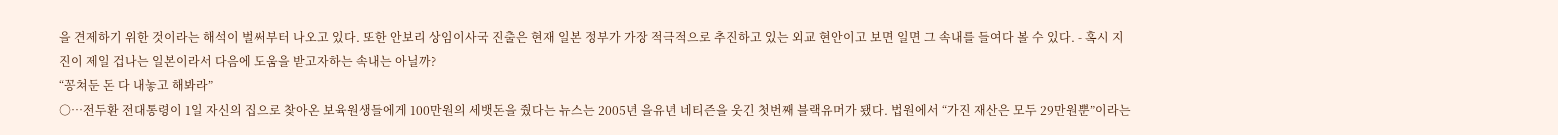을 견제하기 위한 것이라는 해석이 벌써부터 나오고 있다. 또한 안보리 상임이사국 진출은 현재 일본 정부가 가장 적극적으로 추진하고 있는 외교 현안이고 보면 일면 그 속내를 들여다 볼 수 있다. - 혹시 지진이 제일 겁나는 일본이라서 다음에 도움을 받고자하는 속내는 아닐까?
“꽁쳐둔 돈 다 내놓고 해봐라”
○…전두환 전대통령이 1일 자신의 집으로 찾아온 보육원생들에게 100만원의 세뱃돈을 줬다는 뉴스는 2005년 을유년 네티즌을 웃긴 첫번째 블랙유머가 됐다. 법원에서 “가진 재산은 모두 29만원뿐”이라는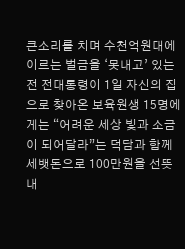큰소리를 치며 수천억원대에 이르는 벌금을 ‘못내고’ 있는 전 전대통령이 1일 자신의 집으로 찾아온 보육원생 15명에게는 “어려운 세상 빛과 소금이 되어달라”는 덕담과 함께 세뱃돈으로 100만원을 선뜻 내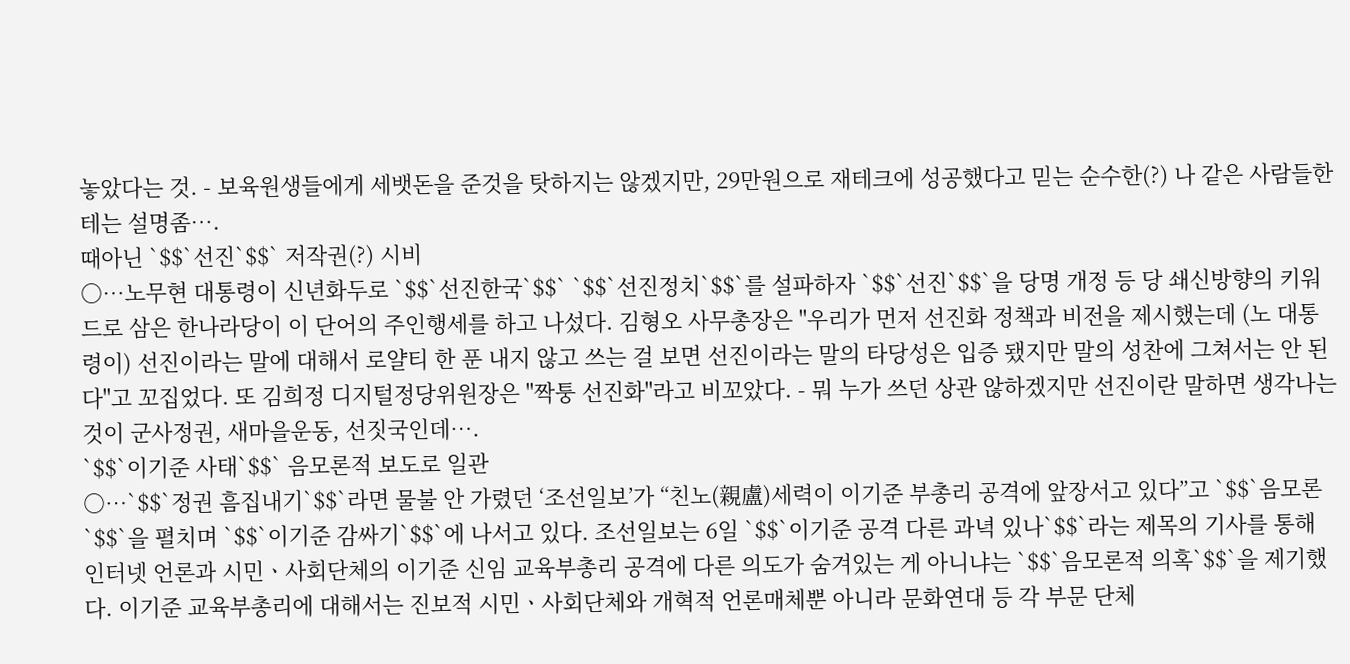놓았다는 것. - 보육원생들에게 세뱃돈을 준것을 탓하지는 않겠지만, 29만원으로 재테크에 성공했다고 믿는 순수한(?) 나 같은 사람들한테는 설명좀….
때아닌 `$$`선진`$$` 저작권(?) 시비
○…노무현 대통령이 신년화두로 `$$`선진한국`$$` `$$`선진정치`$$`를 설파하자 `$$`선진`$$`을 당명 개정 등 당 쇄신방향의 키워드로 삼은 한나라당이 이 단어의 주인행세를 하고 나섰다. 김형오 사무총장은 "우리가 먼저 선진화 정책과 비전을 제시했는데 (노 대통령이) 선진이라는 말에 대해서 로얄티 한 푼 내지 않고 쓰는 걸 보면 선진이라는 말의 타당성은 입증 됐지만 말의 성찬에 그쳐서는 안 된다"고 꼬집었다. 또 김희정 디지털정당위원장은 "짝퉁 선진화"라고 비꼬았다. - 뭐 누가 쓰던 상관 않하겠지만 선진이란 말하면 생각나는 것이 군사정권, 새마을운동, 선짓국인데….
`$$`이기준 사태`$$` 음모론적 보도로 일관
○…`$$`정권 흠집내기`$$`라면 물불 안 가렸던 ‘조선일보’가 “친노(親盧)세력이 이기준 부총리 공격에 앞장서고 있다”고 `$$`음모론`$$`을 펼치며 `$$`이기준 감싸기`$$`에 나서고 있다. 조선일보는 6일 `$$`이기준 공격 다른 과녁 있나`$$`라는 제목의 기사를 통해 인터넷 언론과 시민ㆍ사회단체의 이기준 신임 교육부총리 공격에 다른 의도가 숨겨있는 게 아니냐는 `$$`음모론적 의혹`$$`을 제기했다. 이기준 교육부총리에 대해서는 진보적 시민ㆍ사회단체와 개혁적 언론매체뿐 아니라 문화연대 등 각 부문 단체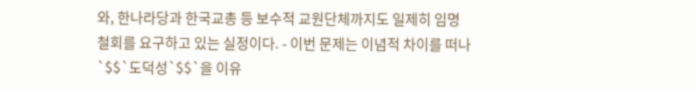와, 한나라당과 한국교총 등 보수적 교원단체까지도 일제히 임명철회를 요구하고 있는 실정이다. - 이번 문제는 이념적 차이를 떠나 `$$`도덕성`$$`을 이유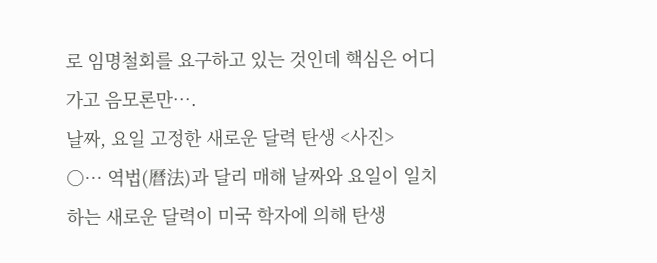로 임명철회를 요구하고 있는 것인데 핵심은 어디가고 음모론만….
날짜, 요일 고정한 새로운 달력 탄생 <사진>
○… 역법(曆法)과 달리 매해 날짜와 요일이 일치하는 새로운 달력이 미국 학자에 의해 탄생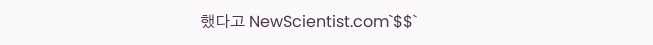했다고 NewScientist.com`$$`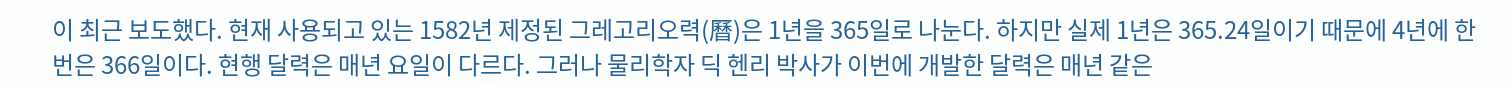이 최근 보도했다. 현재 사용되고 있는 1582년 제정된 그레고리오력(曆)은 1년을 365일로 나눈다. 하지만 실제 1년은 365.24일이기 때문에 4년에 한 번은 366일이다. 현행 달력은 매년 요일이 다르다. 그러나 물리학자 딕 헨리 박사가 이번에 개발한 달력은 매년 같은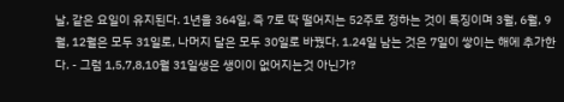날, 같은 요일이 유지된다. 1년을 364일, 즉 7로 딱 떨어지는 52주로 정하는 것이 특징이며 3월, 6월, 9월, 12월은 모두 31일로, 나머지 달은 모두 30일로 바꿨다. 1.24일 남는 것은 7일이 쌓이는 해에 추가한다. - 그럼 1,5,7,8,10월 31일생은 생이이 없어지는것 아닌가?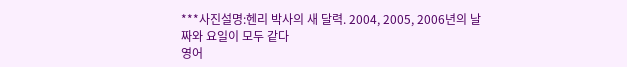***사진설명:헨리 박사의 새 달력. 2004, 2005, 2006년의 날짜와 요일이 모두 같다
영어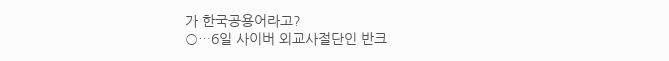가 한국공용어라고?
○…6일 사이버 외교사절단인 반크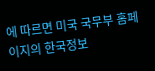에 따르면 미국 국무부 홈페이지의 한국정보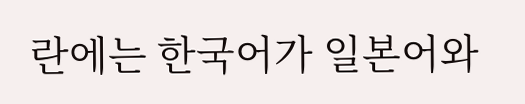란에는 한국어가 일본어와